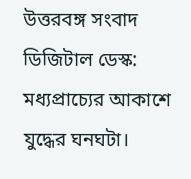উত্তরবঙ্গ সংবাদ ডিজিটাল ডেস্ক: মধ্যপ্রাচ্যের আকাশে যুদ্ধের ঘনঘটা।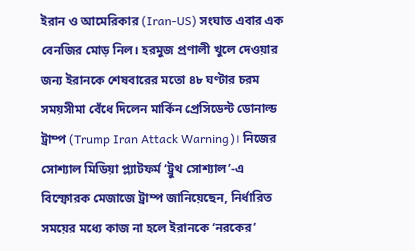ইরান ও আমেরিকার (Iran-US) সংঘাত এবার এক বেনজির মোড় নিল। হরমুজ প্রণালী খুলে দেওয়ার জন্য ইরানকে শেষবারের মতো ৪৮ ঘণ্টার চরম সময়সীমা বেঁধে দিলেন মার্কিন প্রেসিডেন্ট ডোনাল্ড ট্রাম্প (Trump Iran Attack Warning)। নিজের সোশ্যাল মিডিয়া প্ল্যাটফর্ম ‘ট্রুথ সোশ্যাল’-এ বিস্ফোরক মেজাজে ট্রাম্প জানিয়েছেন, নির্ধারিত সময়ের মধ্যে কাজ না হলে ইরানকে ‘নরকের’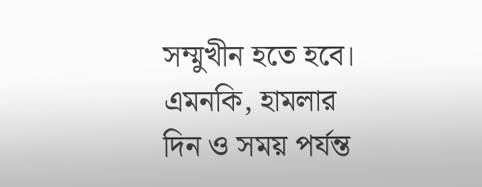সম্মুখীন হতে হবে। এমনকি, হামলার দিন ও সময় পর্যন্ত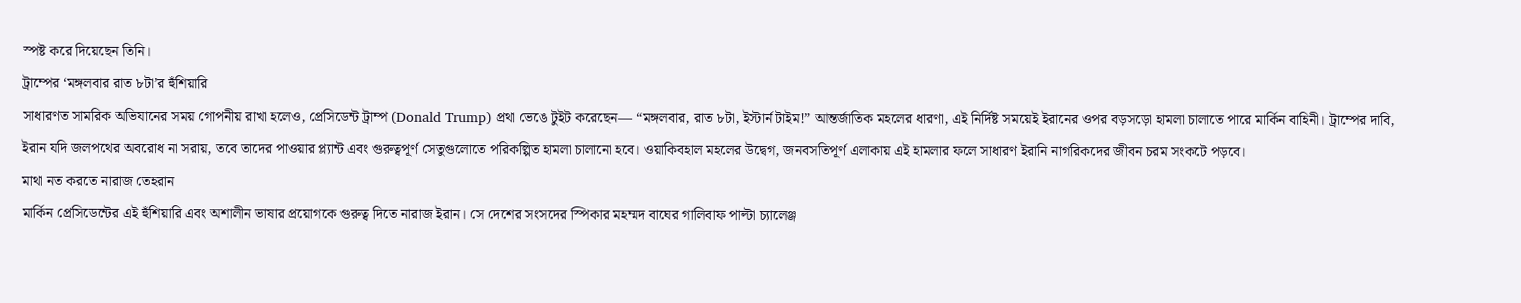স্পষ্ট করে দিয়েছেন তিনি।
ট্রাম্পের ‘মঙ্গলবার রাত ৮টা’র হুঁশিয়ারি
সাধারণত সামরিক অভিযানের সময় গোপনীয় রাখা হলেও, প্রেসিডেন্ট ট্রাম্প (Donald Trump) প্রথা ভেঙে টুইট করেছেন— “মঙ্গলবার, রাত ৮টা, ইস্টার্ন টাইম!” আন্তর্জাতিক মহলের ধারণা, এই নির্দিষ্ট সময়েই ইরানের ওপর বড়সড়ো হামলা চালাতে পারে মার্কিন বাহিনী। ট্রাম্পের দাবি, ইরান যদি জলপথের অবরোধ না সরায়, তবে তাদের পাওয়ার প্ল্যান্ট এবং গুরুত্বপূর্ণ সেতুগুলোতে পরিকল্পিত হামলা চালানো হবে। ওয়াকিবহাল মহলের উদ্বেগ, জনবসতিপূর্ণ এলাকায় এই হামলার ফলে সাধারণ ইরানি নাগরিকদের জীবন চরম সংকটে পড়বে।
মাথা নত করতে নারাজ তেহরান
মার্কিন প্রেসিডেন্টের এই হুঁশিয়ারি এবং অশালীন ভাষার প্রয়োগকে গুরুত্ব দিতে নারাজ ইরান। সে দেশের সংসদের স্পিকার মহম্মদ বাঘের গালিবাফ পাল্টা চ্যালেঞ্জ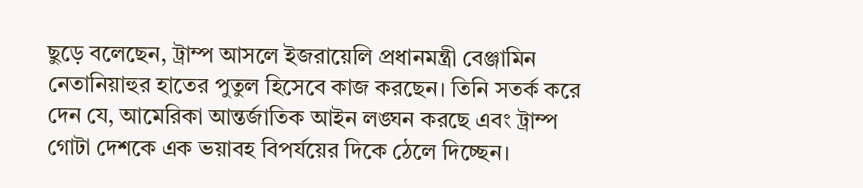ছুড়ে বলেছেন, ট্রাম্প আসলে ইজরায়েলি প্রধানমন্ত্রী বেঞ্জামিন নেতানিয়াহুর হাতের পুতুল হিসেবে কাজ করছেন। তিনি সতর্ক করে দেন যে, আমেরিকা আন্তর্জাতিক আইন লঙ্ঘন করছে এবং ট্রাম্প গোটা দেশকে এক ভয়াবহ বিপর্যয়ের দিকে ঠেলে দিচ্ছেন।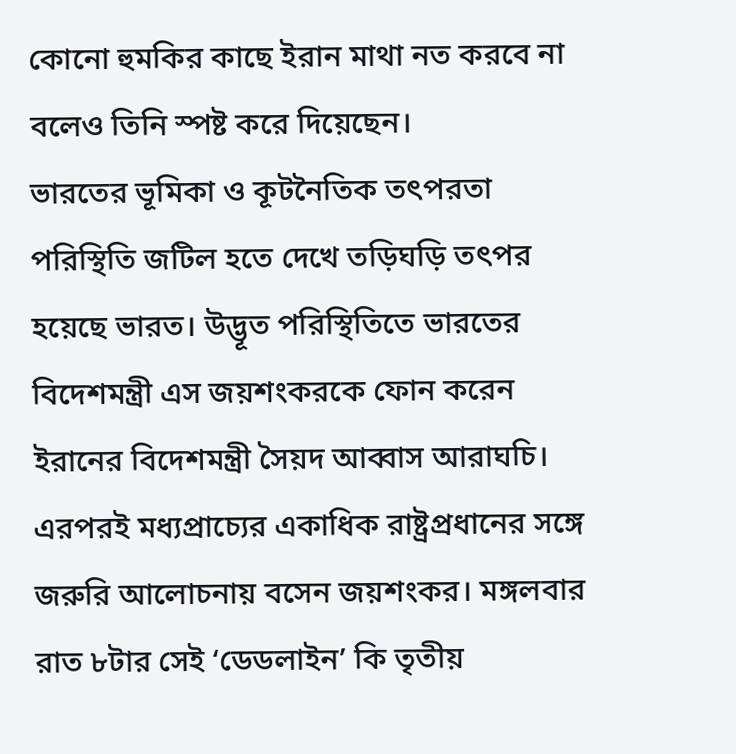কোনো হুমকির কাছে ইরান মাথা নত করবে না বলেও তিনি স্পষ্ট করে দিয়েছেন।
ভারতের ভূমিকা ও কূটনৈতিক তৎপরতা
পরিস্থিতি জটিল হতে দেখে তড়িঘড়ি তৎপর হয়েছে ভারত। উদ্ভূত পরিস্থিতিতে ভারতের বিদেশমন্ত্রী এস জয়শংকরকে ফোন করেন ইরানের বিদেশমন্ত্রী সৈয়দ আব্বাস আরাঘচি। এরপরই মধ্যপ্রাচ্যের একাধিক রাষ্ট্রপ্রধানের সঙ্গে জরুরি আলোচনায় বসেন জয়শংকর। মঙ্গলবার রাত ৮টার সেই ‘ডেডলাইন’ কি তৃতীয়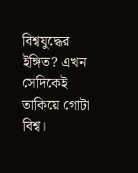বিশ্বযুদ্ধের ইঙ্গিত? এখন সেদিকেই তাকিয়ে গোটা বিশ্ব।